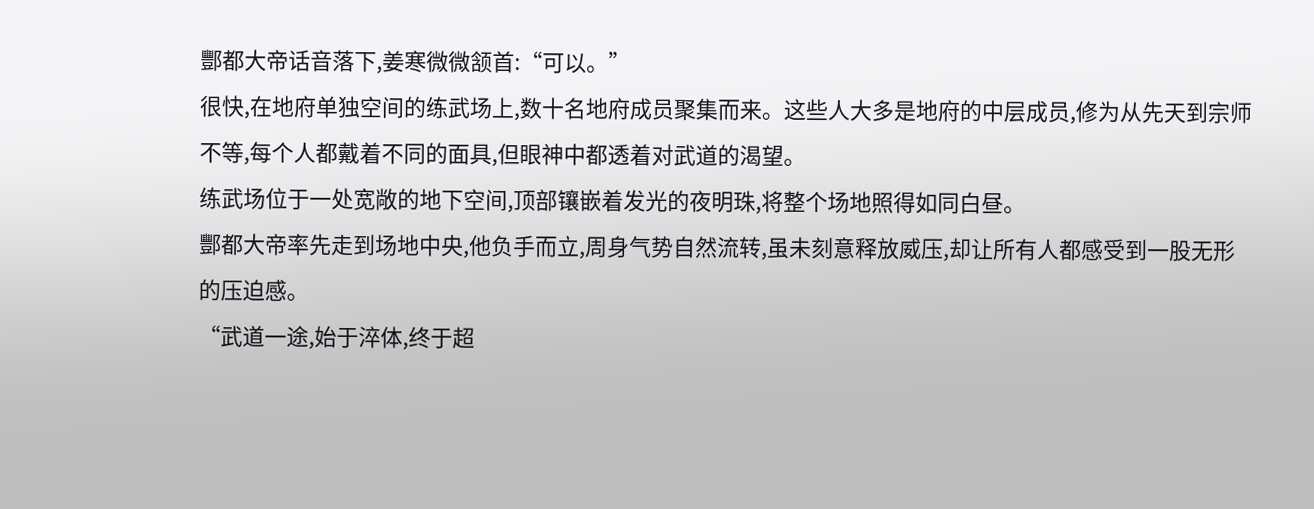酆都大帝话音落下,姜寒微微颔首:“可以。”
很快,在地府单独空间的练武场上,数十名地府成员聚集而来。这些人大多是地府的中层成员,修为从先天到宗师不等,每个人都戴着不同的面具,但眼神中都透着对武道的渴望。
练武场位于一处宽敞的地下空间,顶部镶嵌着发光的夜明珠,将整个场地照得如同白昼。
酆都大帝率先走到场地中央,他负手而立,周身气势自然流转,虽未刻意释放威压,却让所有人都感受到一股无形的压迫感。
“武道一途,始于淬体,终于超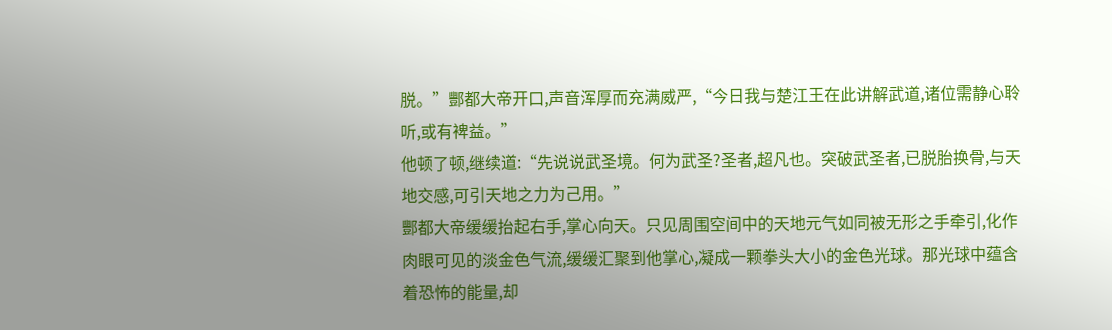脱。”酆都大帝开口,声音浑厚而充满威严,“今日我与楚江王在此讲解武道,诸位需静心聆听,或有裨益。”
他顿了顿,继续道:“先说说武圣境。何为武圣?圣者,超凡也。突破武圣者,已脱胎换骨,与天地交感,可引天地之力为己用。”
酆都大帝缓缓抬起右手,掌心向天。只见周围空间中的天地元气如同被无形之手牵引,化作肉眼可见的淡金色气流,缓缓汇聚到他掌心,凝成一颗拳头大小的金色光球。那光球中蕴含着恐怖的能量,却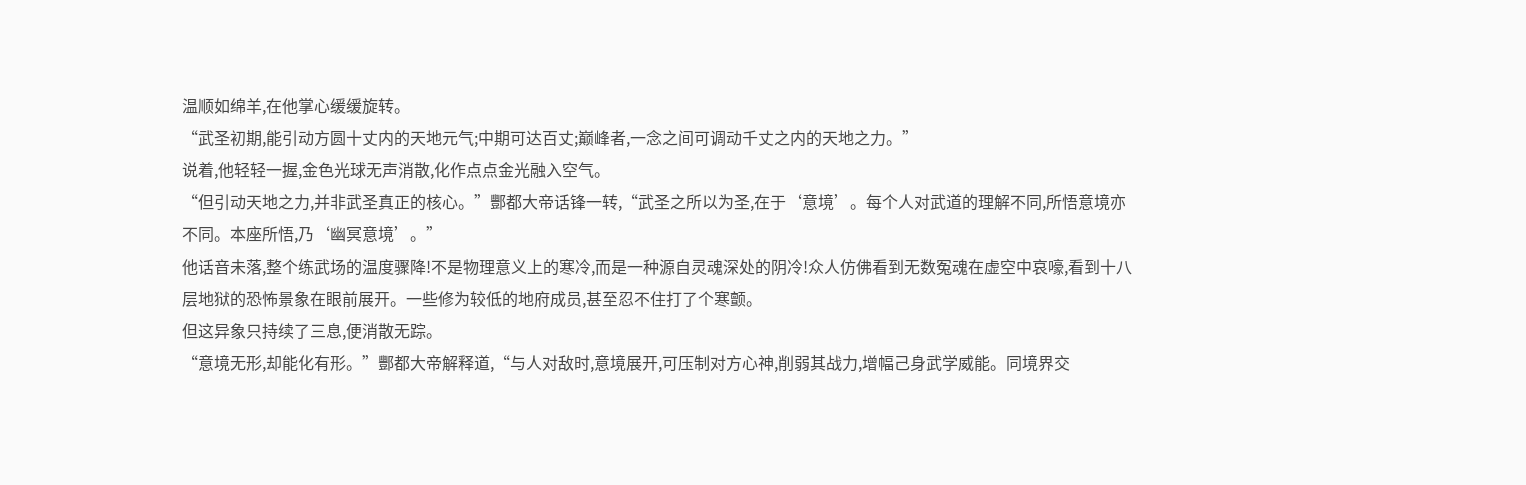温顺如绵羊,在他掌心缓缓旋转。
“武圣初期,能引动方圆十丈内的天地元气;中期可达百丈;巅峰者,一念之间可调动千丈之内的天地之力。”
说着,他轻轻一握,金色光球无声消散,化作点点金光融入空气。
“但引动天地之力,并非武圣真正的核心。”酆都大帝话锋一转,“武圣之所以为圣,在于‘意境’。每个人对武道的理解不同,所悟意境亦不同。本座所悟,乃‘幽冥意境’。”
他话音未落,整个练武场的温度骤降!不是物理意义上的寒冷,而是一种源自灵魂深处的阴冷!众人仿佛看到无数冤魂在虚空中哀嚎,看到十八层地狱的恐怖景象在眼前展开。一些修为较低的地府成员,甚至忍不住打了个寒颤。
但这异象只持续了三息,便消散无踪。
“意境无形,却能化有形。”酆都大帝解释道,“与人对敌时,意境展开,可压制对方心神,削弱其战力,增幅己身武学威能。同境界交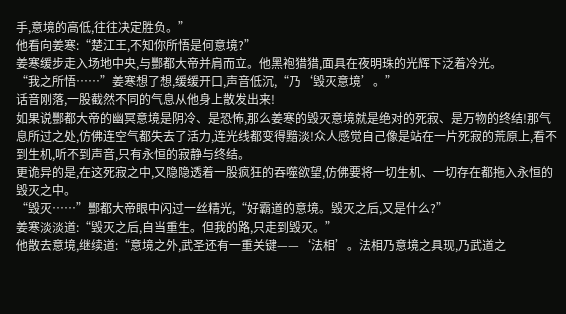手,意境的高低,往往决定胜负。”
他看向姜寒:“楚江王,不知你所悟是何意境?”
姜寒缓步走入场地中央,与酆都大帝并肩而立。他黑袍猎猎,面具在夜明珠的光辉下泛着冷光。
“我之所悟……”姜寒想了想,缓缓开口,声音低沉,“乃‘毁灭意境’。”
话音刚落,一股截然不同的气息从他身上散发出来!
如果说酆都大帝的幽冥意境是阴冷、是恐怖,那么姜寒的毁灭意境就是绝对的死寂、是万物的终结!那气息所过之处,仿佛连空气都失去了活力,连光线都变得黯淡!众人感觉自己像是站在一片死寂的荒原上,看不到生机,听不到声音,只有永恒的寂静与终结。
更诡异的是,在这死寂之中,又隐隐透着一股疯狂的吞噬欲望,仿佛要将一切生机、一切存在都拖入永恒的毁灭之中。
“毁灭……”酆都大帝眼中闪过一丝精光,“好霸道的意境。毁灭之后,又是什么?”
姜寒淡淡道:“毁灭之后,自当重生。但我的路,只走到毁灭。”
他散去意境,继续道:“意境之外,武圣还有一重关键——‘法相’。法相乃意境之具现,乃武道之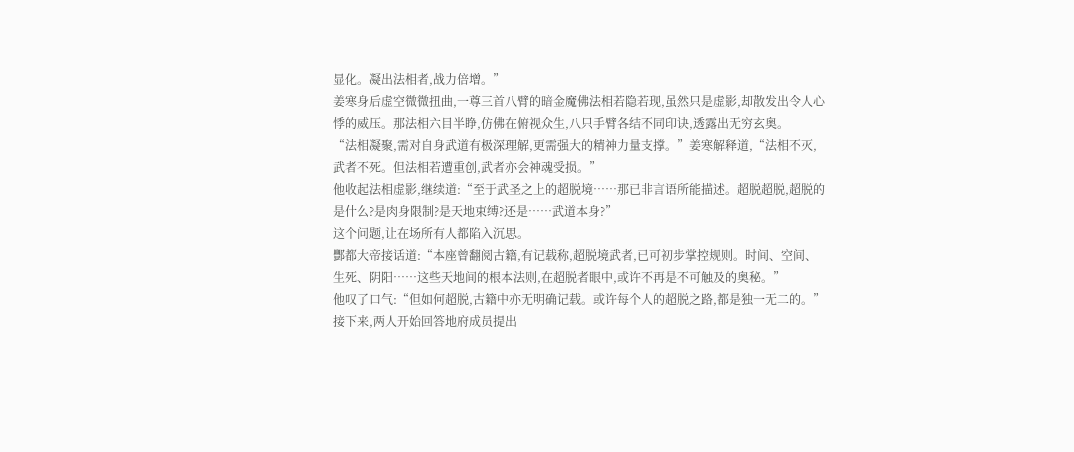显化。凝出法相者,战力倍增。”
姜寒身后虚空微微扭曲,一尊三首八臂的暗金魔佛法相若隐若现,虽然只是虚影,却散发出令人心悸的威压。那法相六目半睁,仿佛在俯视众生,八只手臂各结不同印诀,透露出无穷玄奥。
“法相凝聚,需对自身武道有极深理解,更需强大的精神力量支撑。”姜寒解释道,“法相不灭,武者不死。但法相若遭重创,武者亦会神魂受损。”
他收起法相虚影,继续道:“至于武圣之上的超脱境……那已非言语所能描述。超脱超脱,超脱的是什么?是肉身限制?是天地束缚?还是……武道本身?”
这个问题,让在场所有人都陷入沉思。
酆都大帝接话道:“本座曾翻阅古籍,有记载称,超脱境武者,已可初步掌控规则。时间、空间、生死、阴阳……这些天地间的根本法则,在超脱者眼中,或许不再是不可触及的奥秘。”
他叹了口气:“但如何超脱,古籍中亦无明确记载。或许每个人的超脱之路,都是独一无二的。”
接下来,两人开始回答地府成员提出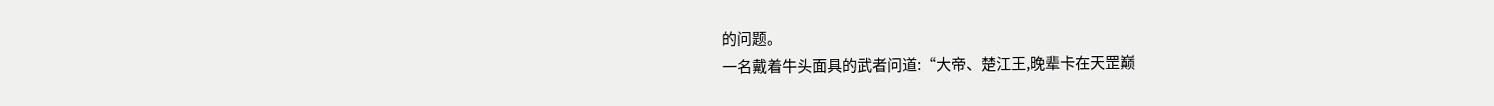的问题。
一名戴着牛头面具的武者问道:“大帝、楚江王,晚辈卡在天罡巅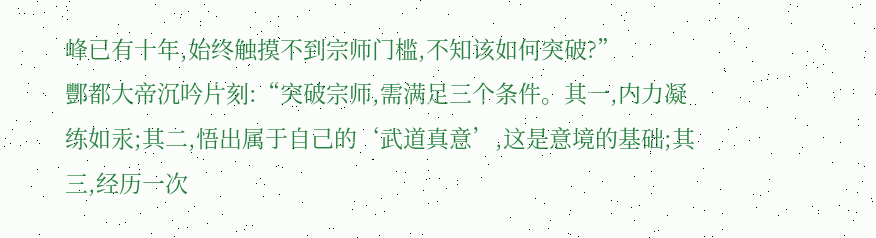峰已有十年,始终触摸不到宗师门槛,不知该如何突破?”
酆都大帝沉吟片刻:“突破宗师,需满足三个条件。其一,内力凝练如汞;其二,悟出属于自己的‘武道真意’,这是意境的基础;其三,经历一次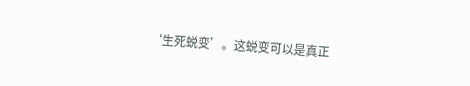‘生死蜕变’。这蜕变可以是真正